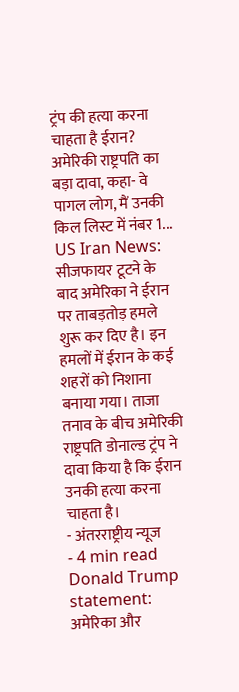ट्रंप की हत्या करना चाहता है ईरान? अमेरिकी राष्ट्रपति का बड़ा दावा, कहा- वे पागल लोग, मैं उनकी किल लिस्ट में नंबर 1...
US Iran News: सीजफायर टूटने के बाद अमेरिका ने ईरान पर ताबड़तोड़ हमले शुरू कर दिए है। इन हमलों में ईरान के कई शहरों को निशाना बनाया गया। ताजा तनाव के बीच अमेरिकी राष्ट्रपति डोनाल्ड ट्रंप ने दावा किया है कि ईरान उनकी हत्या करना चाहता है।
- अंतरराष्ट्रीय न्यूज
- 4 min read
Donald Trump statement: अमेरिका और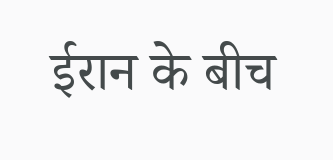ईरान के बीच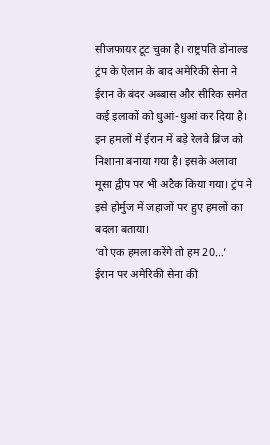सीजफायर टूट चुका है। राष्ट्रपति डोनाल्ड ट्रंप के ऐलान के बाद अमेरिकी सेना ने ईरान के बंदर अब्बास और सीरिक समेत कई इलाकों को धुआं-धुआं कर दिया है। इन हमलों में ईरान में बड़े रेलवे ब्रिज को निशाना बनाया गया है। इसके अलावा मूसा द्वीप पर भी अटैक किया गया। ट्रंप ने इसे होर्मुज में जहाजों पर हुए हमलों का बदला बताया।
‘वो एक हमला करेंगे तो हम 20…’
ईरान पर अमेरिकी सेना की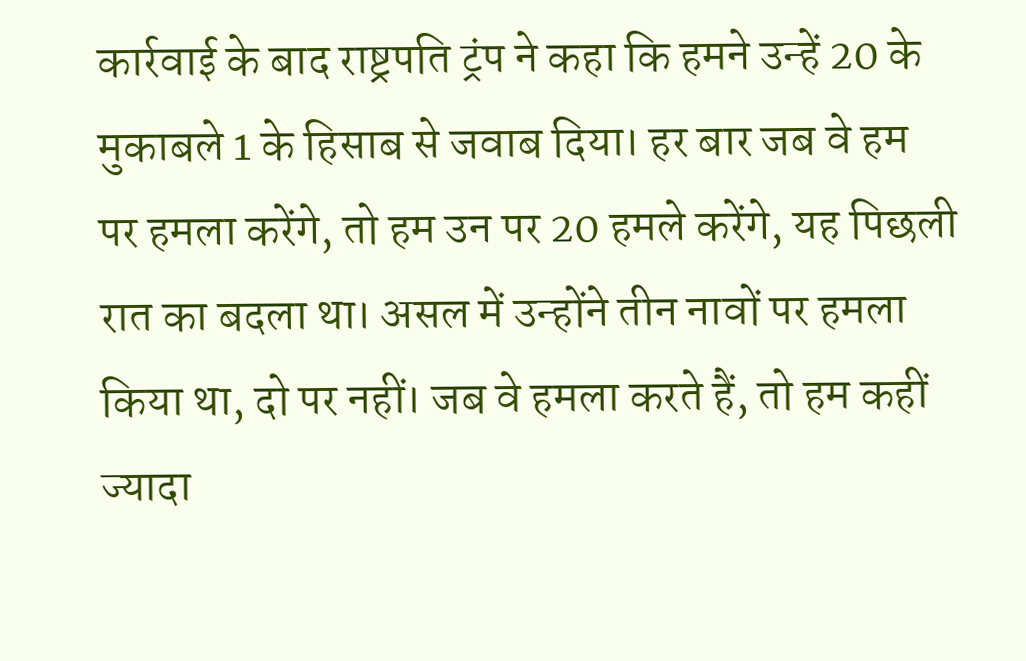कार्रवाई के बाद राष्ट्रपति ट्रंप ने कहा कि हमने उन्हें 20 के मुकाबले 1 के हिसाब से जवाब दिया। हर बार जब वे हम पर हमला करेंगे, तो हम उन पर 20 हमले करेंगे, यह पिछली रात का बदला था। असल में उन्होंने तीन नावों पर हमला किया था, दो पर नहीं। जब वे हमला करते हैं, तो हम कहीं ज्यादा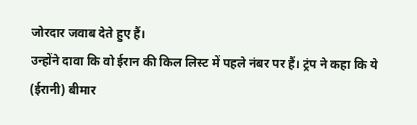जोरदार जवाब देते हुए हैं।
उन्होंने दावा कि वो ईरान की किल लिस्ट में पहले नंबर पर हैं। ट्रंप ने कहा कि ये (ईरानी) बीमार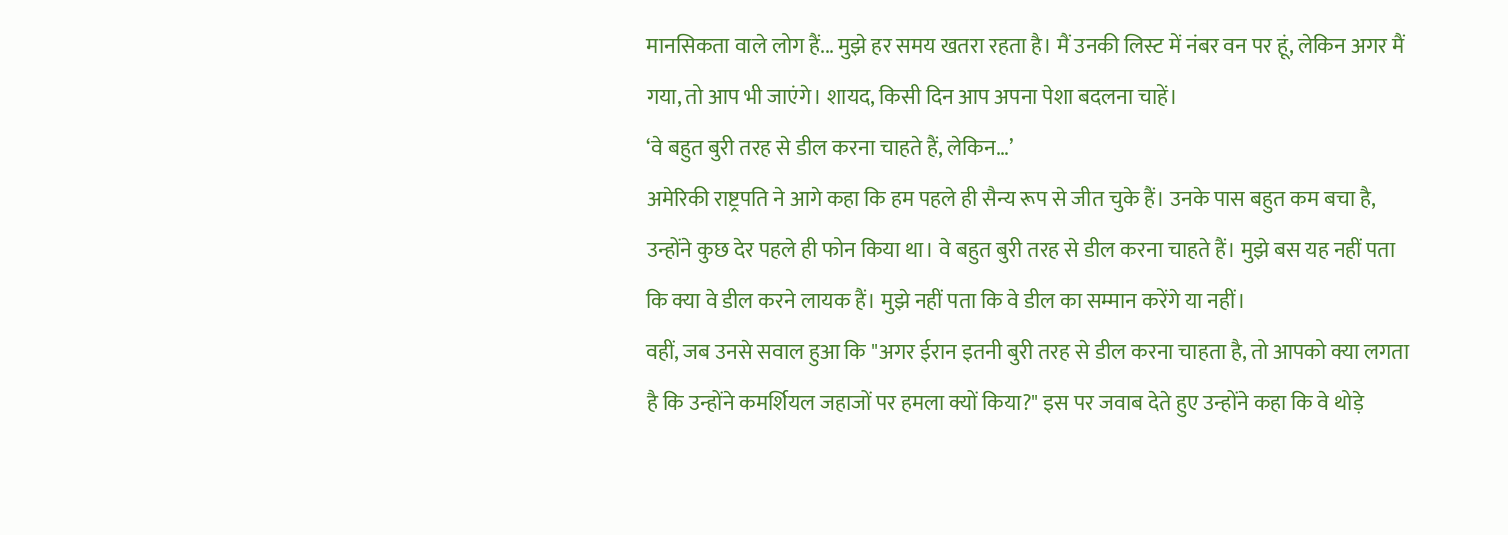मानसिकता वाले लोग हैं... मुझे हर समय खतरा रहता है। मैं उनकी लिस्ट में नंबर वन पर हूं, लेकिन अगर मैं गया, तो आप भी जाएंगे। शायद, किसी दिन आप अपना पेशा बदलना चाहें।
‘वे बहुत बुरी तरह से डील करना चाहते हैं, लेकिन…’
अमेरिकी राष्ट्रपति ने आगे कहा कि हम पहले ही सैन्य रूप से जीत चुके हैं। उनके पास बहुत कम बचा है, उन्होंने कुछ देर पहले ही फोन किया था। वे बहुत बुरी तरह से डील करना चाहते हैं। मुझे बस यह नहीं पता कि क्या वे डील करने लायक हैं। मुझे नहीं पता कि वे डील का सम्मान करेंगे या नहीं।
वहीं, जब उनसे सवाल हुआ कि "अगर ईरान इतनी बुरी तरह से डील करना चाहता है, तो आपको क्या लगता है कि उन्होंने कमर्शियल जहाजों पर हमला क्यों किया?" इस पर जवाब देते हुए उन्होंने कहा कि वे थोड़े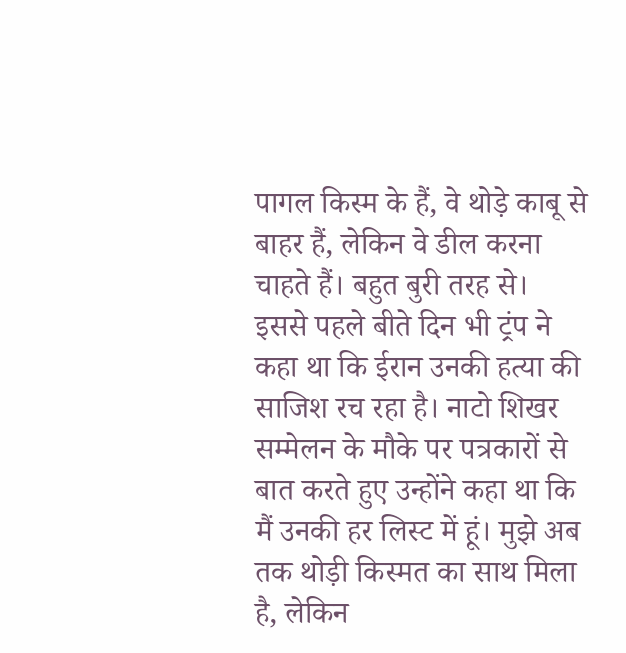पागल किस्म के हैं, वे थोड़े काबू से बाहर हैं, लेकिन वे डील करना चाहते हैं। बहुत बुरी तरह से।
इससे पहले बीते दिन भी ट्रंप ने कहा था कि ईरान उनकी हत्या की साजिश रच रहा है। नाटो शिखर सम्मेलन के मौके पर पत्रकारों से बात करते हुए उन्होंने कहा था कि मैं उनकी हर लिस्ट में हूं। मुझे अब तक थोड़ी किस्मत का साथ मिला है, लेकिन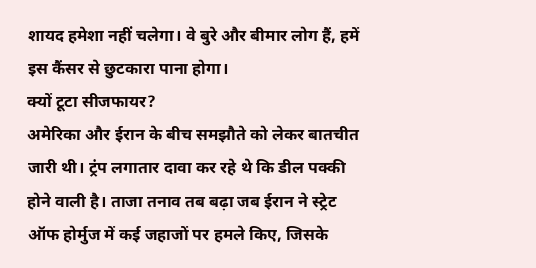शायद हमेशा नहीं चलेगा। वे बुरे और बीमार लोग हैं, हमें इस कैंसर से छुटकारा पाना होगा।
क्यों टूटा सीजफायर?
अमेरिका और ईरान के बीच समझौते को लेकर बातचीत जारी थी। ट्रंप लगातार दावा कर रहे थे कि डील पक्की होने वाली है। ताजा तनाव तब बढ़ा जब ईरान ने स्ट्रेट ऑफ होर्मुज में कई जहाजों पर हमले किए, जिसके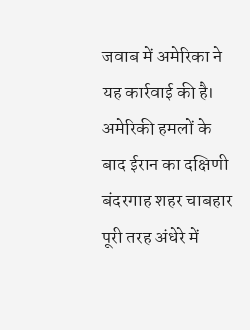जवाब में अमेरिका ने यह कार्रवाई की है।
अमेरिकी हमलों के बाद ईरान का दक्षिणी बंदरगाह शहर चाबहार पूरी तरह अंधेरे में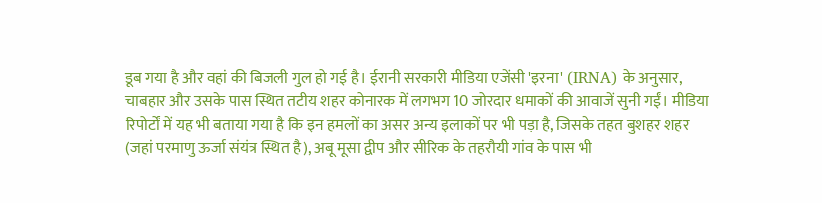डूब गया है और वहां की बिजली गुल हो गई है। ईरानी सरकारी मीडिया एजेंसी 'इरना' (IRNA) के अनुसार, चाबहार और उसके पास स्थित तटीय शहर कोनारक में लगभग 10 जोरदार धमाकों की आवाजें सुनी गईं। मीडिया रिपोर्टों में यह भी बताया गया है कि इन हमलों का असर अन्य इलाकों पर भी पड़ा है, जिसके तहत बुशहर शहर (जहां परमाणु ऊर्जा संयंत्र स्थित है), अबू मूसा द्वीप और सीरिक के तहरौयी गांव के पास भी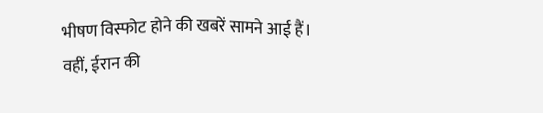भीषण विस्फोट होने की खबरें सामने आई हैं।
वहीं, ईरान की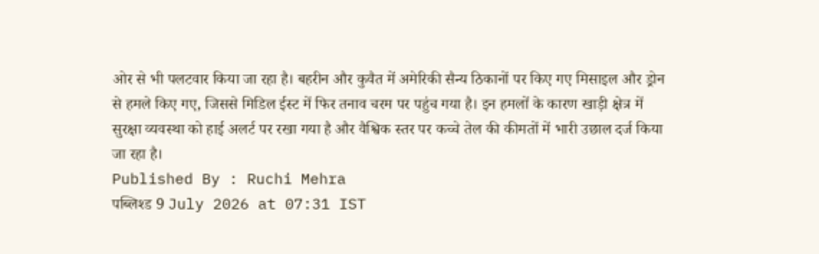ओर से भी पलटवार किया जा रहा है। बहरीन और कुवैत में अमेरिकी सैन्य ठिकानों पर किए गए मिसाइल और ड्रोन से हमले किए गए, जिससे मिडिल ईस्ट में फिर तनाव चरम पर पहुंच गया है। इन हमलों के कारण खाड़ी क्षेत्र में सुरक्षा व्यवस्था को हाई अलर्ट पर रखा गया है और वैश्विक स्तर पर कच्चे तेल की कीमतों में भारी उछाल दर्ज किया जा रहा है।
Published By : Ruchi Mehra
पब्लिश्ड 9 July 2026 at 07:31 IST